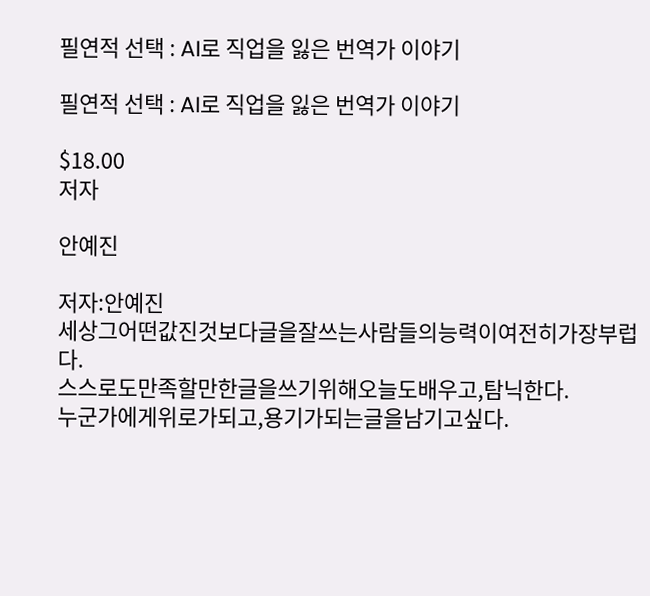필연적 선택 : AI로 직업을 잃은 번역가 이야기

필연적 선택 : AI로 직업을 잃은 번역가 이야기

$18.00
저자

안예진

저자:안예진
세상그어떤값진것보다글을잘쓰는사람들의능력이여전히가장부럽다.
스스로도만족할만한글을쓰기위해오늘도배우고,탐닉한다.
누군가에게위로가되고,용기가되는글을남기고싶다.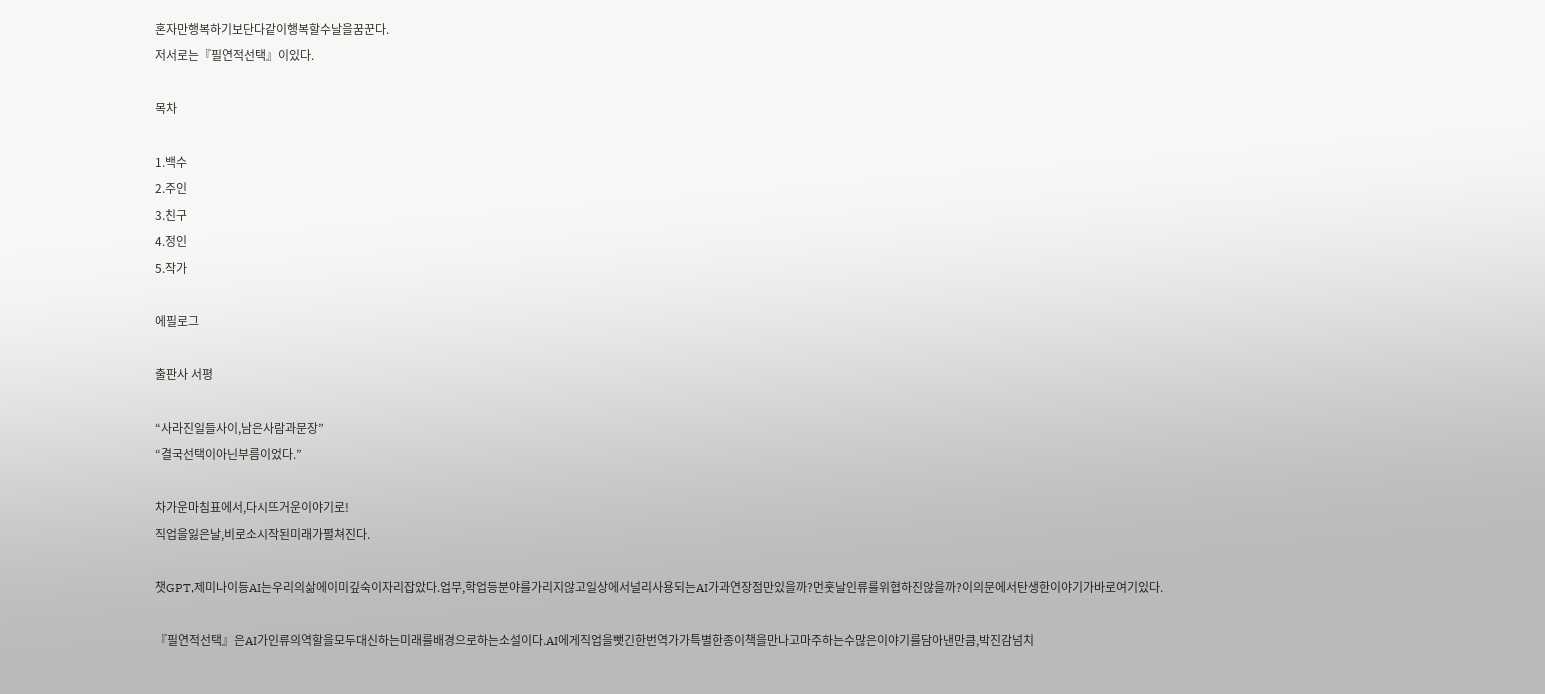혼자만행복하기보단다같이행복할수날을꿈꾼다.
저서로는『필연적선택』이있다.

목차

1.백수
2.주인
3.친구
4.정인
5.작가

에필로그

출판사 서평

“사라진일들사이,남은사람과문장”
“결국선택이아닌부름이었다.”

차가운마침표에서,다시뜨거운이야기로!
직업을잃은날,비로소시작된미래가펼쳐진다.

챗GPT,제미나이등AI는우리의삶에이미깊숙이자리잡았다.업무,학업등분야를가리지않고일상에서널리사용되는AI가과연장점만있을까?먼훗날인류를위협하진않을까?이의문에서탄생한이야기가바로여기있다.

『필연적선택』은AI가인류의역할을모두대신하는미래를배경으로하는소설이다.AI에게직업을뺏긴한번역가가특별한종이책을만나고마주하는수많은이야기를담아낸만큼,박진감넘치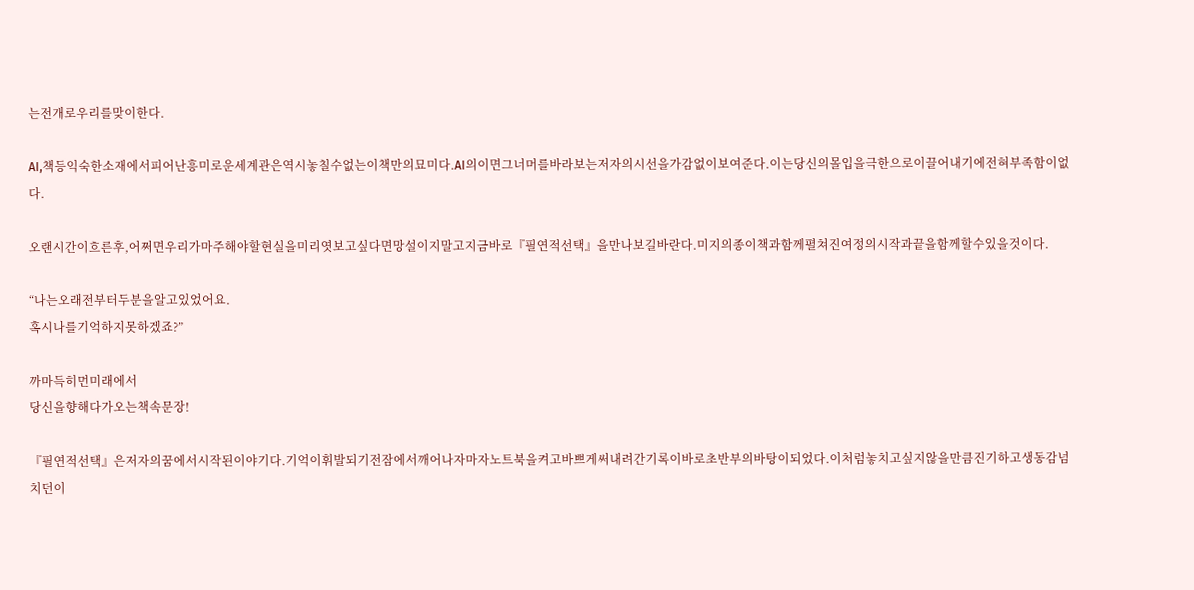는전개로우리를맞이한다.

AI,책등익숙한소재에서피어난흥미로운세계관은역시놓칠수없는이책만의묘미다.AI의이면그너머를바라보는저자의시선을가감없이보여준다.이는당신의몰입을극한으로이끌어내기에전혀부족함이없다.

오랜시간이흐른후,어쩌면우리가마주해야할현실을미리엿보고싶다면망설이지말고지금바로『필연적선택』을만나보길바란다.미지의종이책과함께펼쳐진여정의시작과끝을함께할수있을것이다.

“나는오래전부터두분을알고있었어요.
혹시나를기억하지못하겠죠?”

까마득히먼미래에서
당신을향해다가오는책속문장!

『필연적선택』은저자의꿈에서시작된이야기다.기억이휘발되기전잠에서깨어나자마자노트북을켜고바쁘게써내려간기록이바로초반부의바탕이되었다.이처럼놓치고싶지않을만큼진기하고생동감넘치던이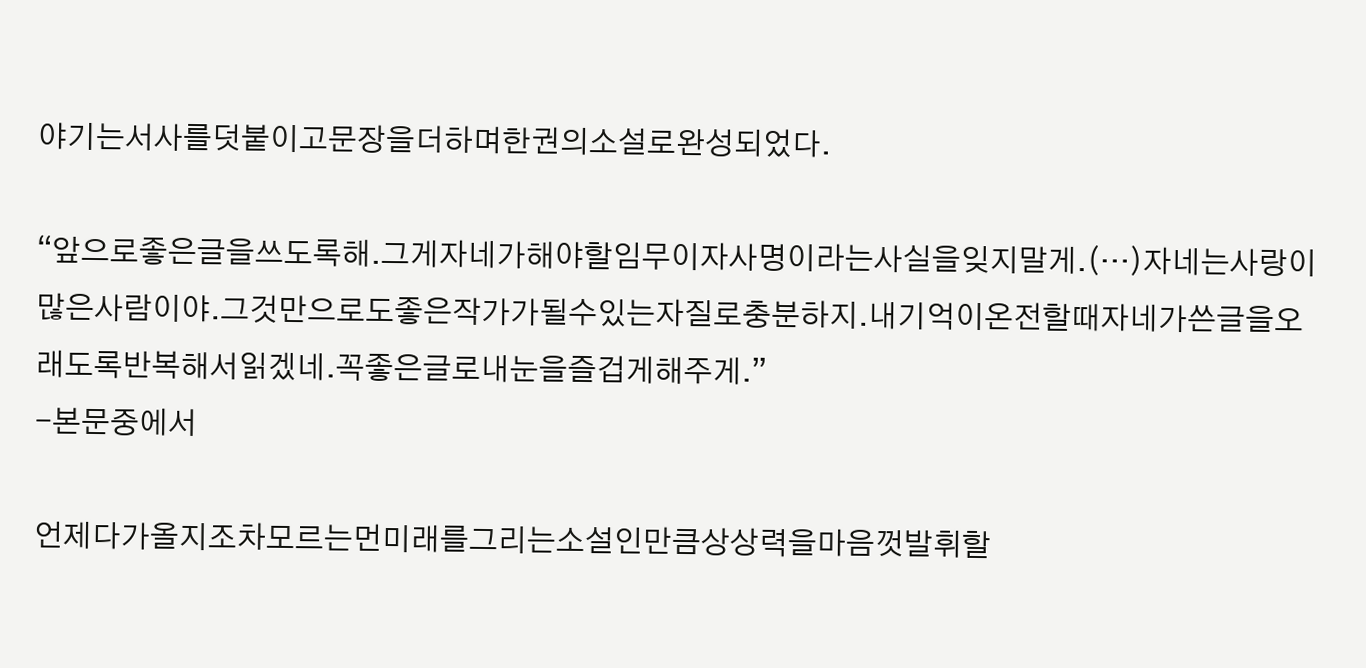야기는서사를덧붙이고문장을더하며한권의소설로완성되었다.

“앞으로좋은글을쓰도록해.그게자네가해야할임무이자사명이라는사실을잊지말게.(…)자네는사랑이많은사람이야.그것만으로도좋은작가가될수있는자질로충분하지.내기억이온전할때자네가쓴글을오래도록반복해서읽겠네.꼭좋은글로내눈을즐겁게해주게.”
-본문중에서

언제다가올지조차모르는먼미래를그리는소설인만큼상상력을마음껏발휘할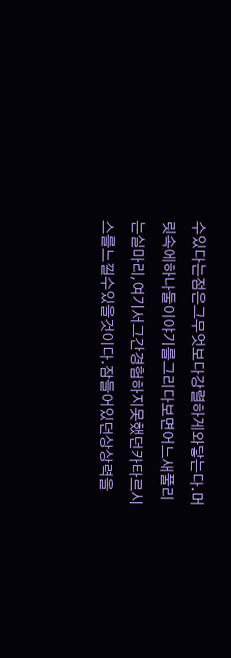수있다는점은그무엇보다강렬하게와닿는다.머릿속에하나둘이야기를그리다보면어느새풀리는실마리,여기서그간경험하지못했던카타르시스를느낄수있을것이다.잠들어있던상상력을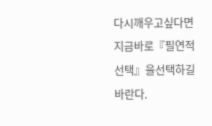다시깨우고싶다면지금바로『필연적선택』을선택하길바란다.